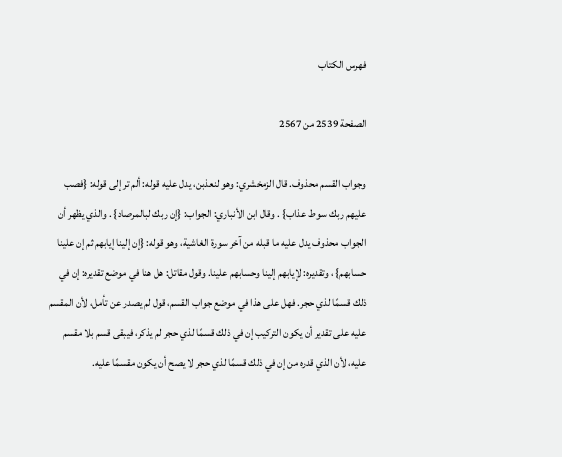فهرس الكتاب

الصفحة 2539 من 2567

وجواب القسم محذوف. قال الزمخشري: وهو لنعذبن، يدل عليه قوله: ألم تر إلى قوله: {فصب عليهم ربك سوط عذاب} . وقال ابن الأنباري: الجواب: {إن ربك لبالمرصاد} . والذي يظهر أن الجواب محذوف يدل عليه ما قبله من آخر سورة الغاشية، وهو قوله: {إن إلينا إيابهم ثم إن علينا حسابهم} ، وتقديره: لإيابهم إلينا وحسابهم علينا. وقول مقاتل: هل هنا في موضع تقديره: إن في ذلك قسمًا لذي حجر. فهل على هذا في موضع جواب القسم، قول لم يصدر عن تأمل، لأن المقسم عليه على تقدير أن يكون التركيب إن في ذلك قسمًا لذي حجر لم يذكر، فيبقى قسم بلا مقسم عليه، لأن الذي قدره من إن في ذلك قسمًا لذي حجر لا يصح أن يكون مقسمًا عليه.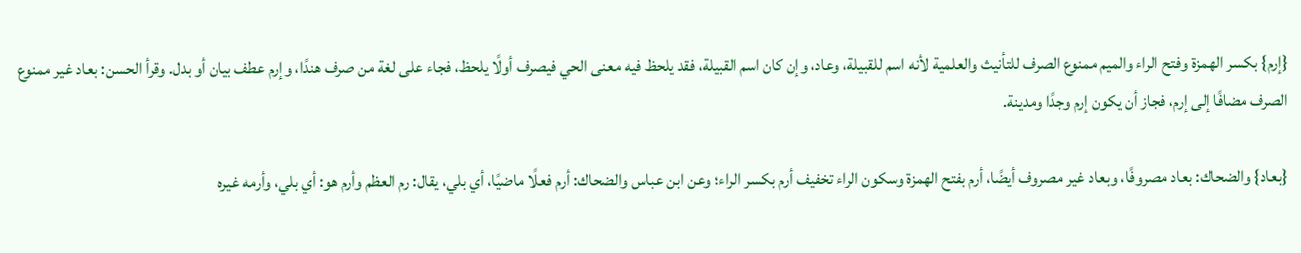{إرم} بكسر الهمزة وفتح الراء والميم ممنوع الصرف للتأنيث والعلمية لأنه اسم للقبيلة، وعاد، وإن كان اسم القبيلة، فقد يلحظ فيه معنى الحي فيصرف أولًا يلحظ، فجاء على لغة من صرف هندًا، وإرم عطف بيان أو بدل. وقرأ الحسن: بعاد غير ممنوع الصرف مضافًا إلى إرم، فجاز أن يكون إرم وجدًا ومدينة.

{بعاد} والضحاك: بعاد مصروفًا، وبعاد غير مصروف أيضًا، أرم بفتح الهمزة وسكون الراء تخفيف أرم بكسر الراء؛ وعن ابن عباس والضحاك: أرم فعلًا ماضيًا، أي بلي، يقال: رم العظم وأرم هو: أي بلي، وأرمه غيره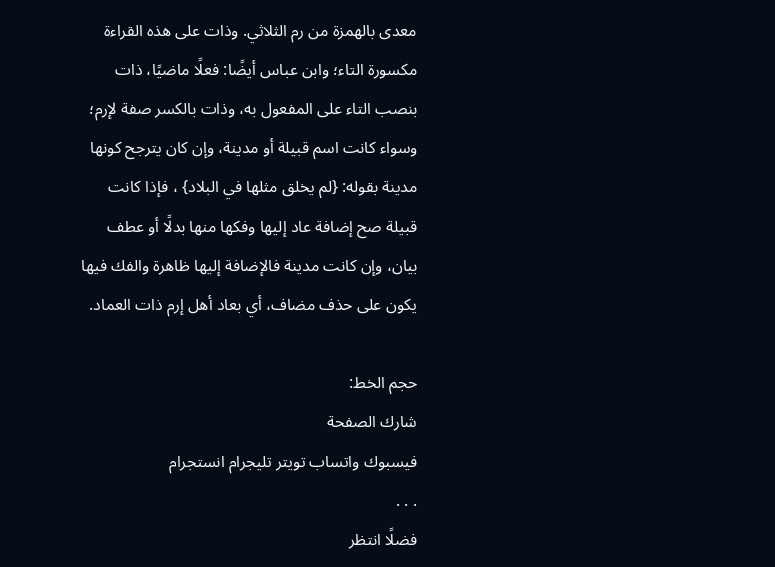معدى بالهمزة من رم الثلاثي. وذات على هذه القراءة مكسورة التاء؛ وابن عباس أيضًا: فعلًا ماضيًا، ذات بنصب التاء على المفعول به، وذات بالكسر صفة لإرم؛ وسواء كانت اسم قبيلة أو مدينة، وإن كان يترجح كونها مدينة بقوله: {لم يخلق مثلها في البلاد} ، فإذا كانت قبيلة صح إضافة عاد إليها وفكها منها بدلًا أو عطف بيان، وإن كانت مدينة فالإضافة إليها ظاهرة والفك فيها يكون على حذف مضاف، أي بعاد أهل إرم ذات العماد.

حجم الخط:
شارك الصفحة
فيسبوك واتساب تويتر تليجرام انستجرام
. . .
فضلًا انتظر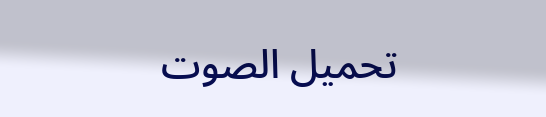تحميل الصوت